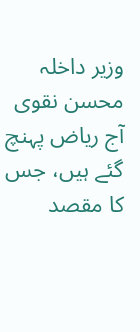وزیر داخلہ محسن نقوی آج ریاض پہنچ گئے ہیں، جس کا مقصد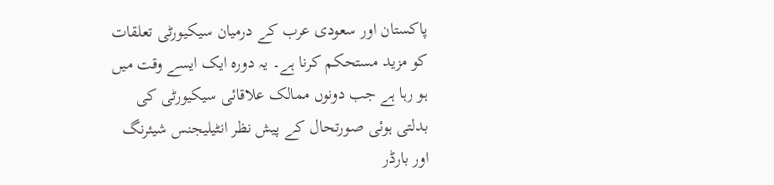پاکستان اور سعودی عرب کے درمیان سیکیورٹی تعلقات کو مزید مستحکم کرنا ہے۔ یہ دورہ ایک ایسے وقت میں ہو رہا ہے جب دونوں ممالک علاقائی سیکیورٹی کی بدلتی ہوئی صورتحال کے پیش نظر انٹیلیجنس شیئرنگ اور بارڈر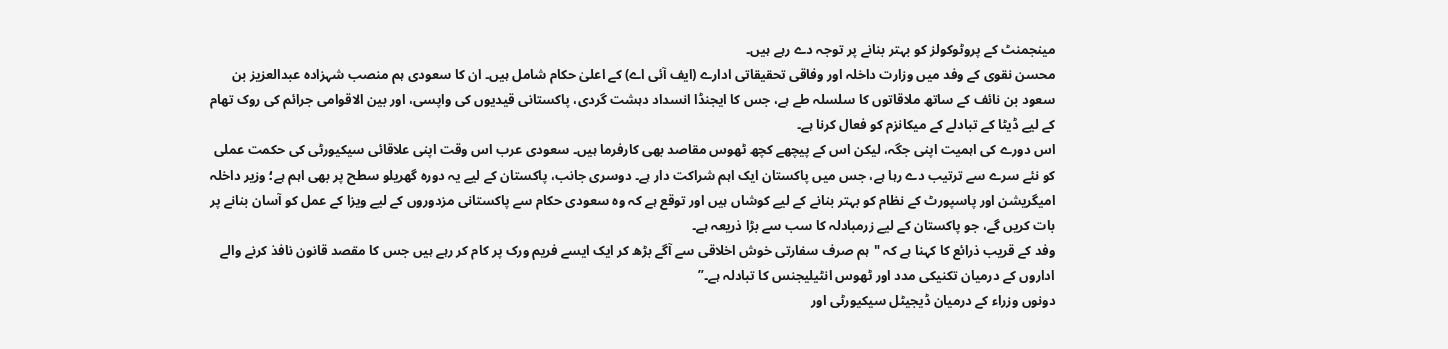مینجمنٹ کے پروٹوکولز کو بہتر بنانے پر توجہ دے رہے ہیں۔
محسن نقوی کے وفد میں وزارت داخلہ اور وفاقی تحقیقاتی ادارے (ایف آئی اے) کے اعلیٰ حکام شامل ہیں۔ ان کا سعودی ہم منصب شہزادہ عبدالعزیز بن سعود بن نائف کے ساتھ ملاقاتوں کا سلسلہ طے ہے، جس کا ایجنڈا انسداد دہشت گردی، پاکستانی قیدیوں کی واپسی، اور بین الاقوامی جرائم کی روک تھام کے لیے ڈیٹا کے تبادلے کے میکانزم کو فعال کرنا ہے۔
اس دورے کی اہمیت اپنی جگہ، لیکن اس کے پیچھے کچھ ٹھوس مقاصد بھی کارفرما ہیں۔ سعودی عرب اس وقت اپنی علاقائی سیکیورٹی کی حکمت عملی کو نئے سرے سے ترتیب دے رہا ہے، جس میں پاکستان ایک اہم شراکت دار ہے۔ دوسری جانب، پاکستان کے لیے یہ دورہ گھریلو سطح پر بھی اہم ہے؛ وزیر داخلہ امیگریشن اور پاسپورٹ کے نظام کو بہتر بنانے کے لیے کوشاں ہیں اور توقع ہے کہ وہ سعودی حکام سے پاکستانی مزدوروں کے لیے ویزا کے عمل کو آسان بنانے پر بات کریں گے، جو پاکستان کے لیے زرمبادلہ کا سب سے بڑا ذریعہ ہے۔
وفد کے قریب ذرائع کا کہنا ہے کہ "ہم صرف سفارتی خوش اخلاقی سے آگے بڑھ کر ایک ایسے فریم ورک پر کام کر رہے ہیں جس کا مقصد قانون نافذ کرنے والے اداروں کے درمیان تکنیکی مدد اور ٹھوس انٹیلیجنس کا تبادلہ ہے۔”
دونوں وزراء کے درمیان ڈیجیٹل سیکیورٹی اور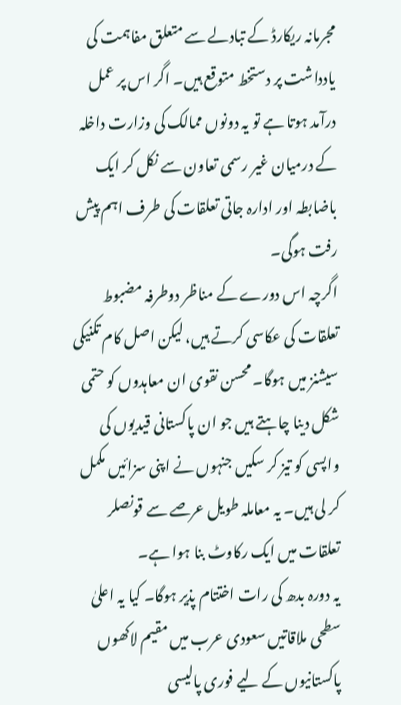مجرمانہ ریکارڈ کے تبادلے سے متعلق مفاہمت کی یادداشت پر دستخط متوقع ہیں۔ اگر اس پر عمل درآمد ہوتا ہے تو یہ دونوں ممالک کی وزارت داخلہ کے درمیان غیر رسمی تعاون سے نکل کر ایک باضابطہ اور ادارہ جاتی تعلقات کی طرف اہم پیش رفت ہوگی۔
اگرچہ اس دورے کے مناظر دوطرفہ مضبوط تعلقات کی عکاسی کرتے ہیں، لیکن اصل کام تکنیکی سیشنز میں ہوگا۔ محسن نقوی ان معاہدوں کو حتمی شکل دینا چاہتے ہیں جو ان پاکستانی قیدیوں کی واپسی کو تیز کر سکیں جنہوں نے اپنی سزائیں مکمل کر لی ہیں۔ یہ معاملہ طویل عرصے سے قونصلر تعلقات میں ایک رکاوٹ بنا ہوا ہے۔
یہ دورہ بدھ کی رات اختتام پذیر ہوگا۔ کیا یہ اعلیٰ سطحی ملاقاتیں سعودی عرب میں مقیم لاکھوں پاکستانیوں کے لیے فوری پالیسی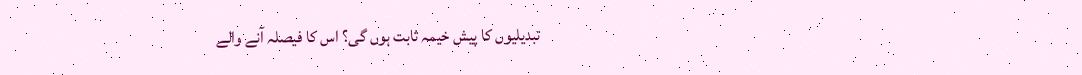تبدیلیوں کا پیش خیمہ ثابت ہوں گی؟ اس کا فیصلہ آنے والے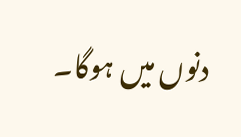دنوں میں ہوگا۔